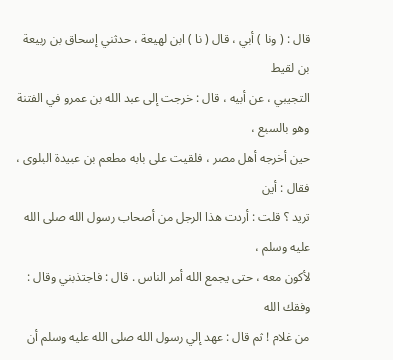قال : ( ونا ) أبي ، قال ( نا ) ابن لهيعة ، حدثني إسحاق بن ربيعة بن لقيط
التجيبي ، عن أبيه ، قال : خرجت إلى عبد الله بن عمرو في الفتنة وهو بالسبع ،
حين أخرجه أهل مصر ، فلقيت على بابه مطعم بن عبيدة البلوى ، فقال : أين
تريد ؟ قلت : أردت هذا الرجل من أصحاب رسول الله صلى الله عليه وسلم ،
لأكون معه ، حتى يجمع الله أمر الناس . قال : فاجتذبني وقال : وفقك الله
من غلام ! ثم قال : عهد إلي رسول الله صلى الله عليه وسلم أن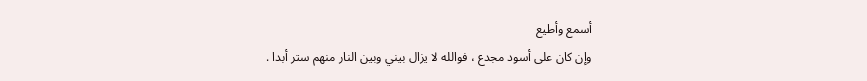أسمع وأطيع
وإن كان على أسود مجدع ، فوالله لا يزال بيني وبين النار منهم ستر أبدا .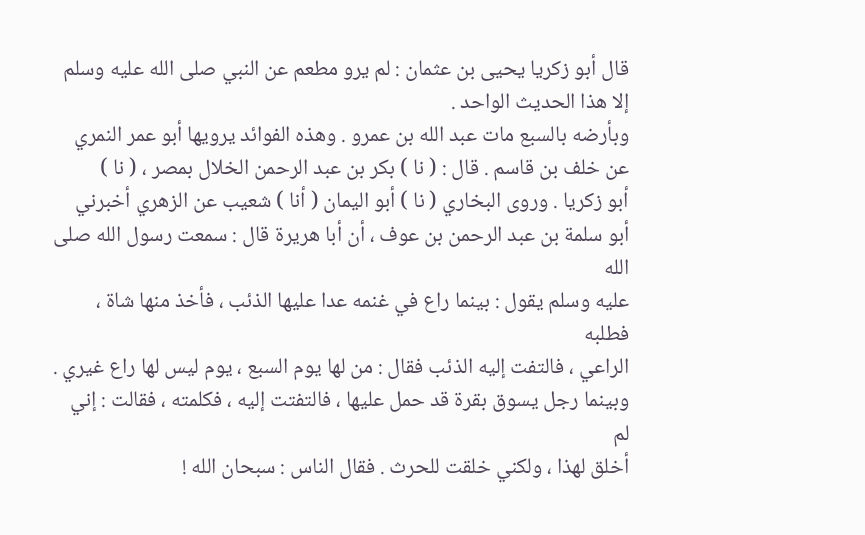قال أبو زكريا يحيى بن عثمان : لم يرو مطعم عن النبي صلى الله عليه وسلم
إلا هذا الحديث الواحد .
وبأرضه بالسبع مات عبد الله بن عمرو . وهذه الفوائد يرويها أبو عمر النمري
عن خلف بن قاسم . قال : ( نا ) بكر بن عبد الرحمن الخلال بمصر ، ( نا )
أبو زكريا . وروى البخاري ( نا ) أبو اليمان ( أنا ) شعيب عن الزهري أخبرني
أبو سلمة بن عبد الرحمن بن عوف ، أن أبا هريرة قال : سمعت رسول الله صلى الله
عليه وسلم يقول : بينما راع في غنمه عدا عليها الذئب ، فأخذ منها شاة ، فطلبه
الراعي ، فالتفت إليه الذئب فقال : من لها يوم السبع ، يوم ليس لها راع غيري .
وبينما رجل يسوق بقرة قد حمل عليها ، فالتفتت إليه ، فكلمته ، فقالت : إني لم
أخلق لهذا ، ولكني خلقت للحرث . فقال الناس : سبحان الله !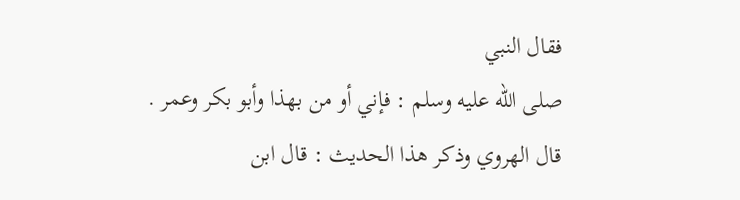فقال النبي
صلى الله عليه وسلم : فإني أو من بهذا وأبو بكر وعمر .
قال الهروي وذكر هذا الحديث : قال ابن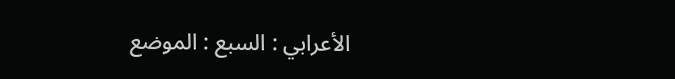الأعرابي : السبع : الموضع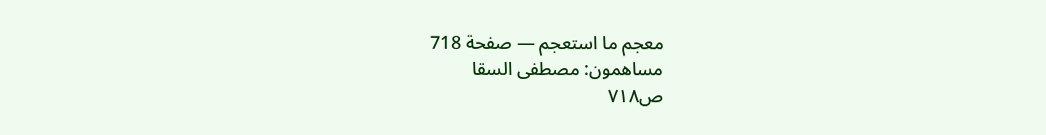معجم ما استعجم — صفحة 718
مساهمون: مصطفى السقا
ص٧١٨